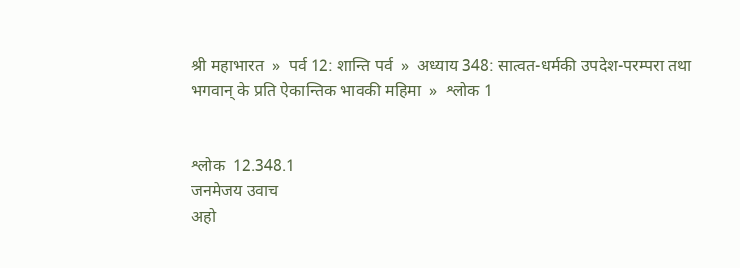श्री महाभारत  »  पर्व 12: शान्ति पर्व  »  अध्याय 348: सात्वत-धर्मकी उपदेश-परम्परा तथा भगवान् के प्रति ऐकान्तिक भावकी महिमा  »  श्लोक 1


श्लोक  12.348.1
जनमेजय उवाच
अहो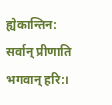ह्येकान्तिन: सर्वान् प्रीणाति भगवान् हरि:।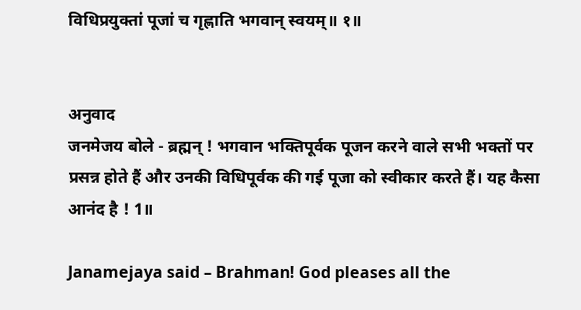विधिप्रयुक्तां पूजां च गृह्णाति भगवान् स्वयम्॥ १॥


अनुवाद
जनमेजय बोले - ब्रह्मन् ! भगवान भक्तिपूर्वक पूजन करने वाले सभी भक्तों पर प्रसन्न होते हैं और उनकी विधिपूर्वक की गई पूजा को स्वीकार करते हैं। यह कैसा आनंद है ! 1॥

Janamejaya said – Brahman! God pleases all the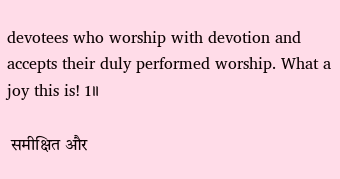devotees who worship with devotion and accepts their duly performed worship. What a joy this is! 1॥

 समीक्षित और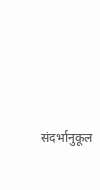संदर्भानुकूल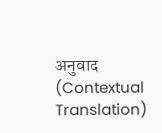अनुवाद (Contextual Translation)